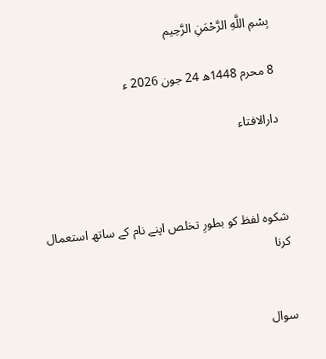بِسْمِ اللَّهِ الرَّحْمَنِ الرَّحِيم

8 محرم 1448ھ 24 جون 2026 ء

دارالافتاء



شکوہ لفظ کو بطورِ تخلص اپنے نام کے ساتھ استعمال کرنا


سوال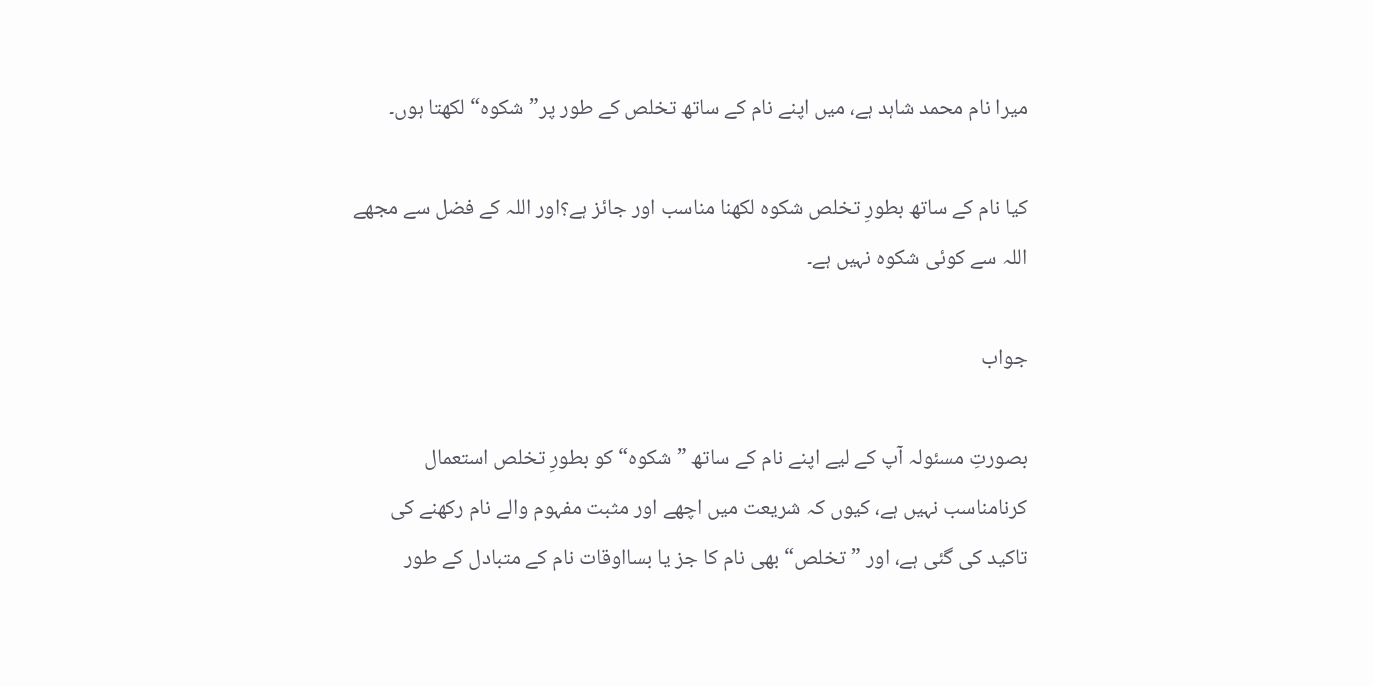میرا نام محمد شاہد ہے، میں اپنے نام کے ساتھ تخلص کے طور پر”شکوہ“ لکھتا ہوں۔

کیا نام کے ساتھ بطورِ تخلص شکوہ لکھنا مناسب اور جائز ہے؟اور اللہ کے فضل سے مجھے اللہ سے کوئی شکوہ نہیں ہے۔

جواب

بصورتِ مسئولہ آپ کے لیے اپنے نام کے ساتھ ”شکوہ“ کو بطورِ تخلص استعمال کرنامناسب نہیں ہے، کیوں کہ شریعت میں اچھے اور مثبت مفہوم والے نام رکھنے کی تاکید کی گئی ہے، اور ”تخلص“ بھی نام کا جز یا بسااوقات نام کے متبادل کے طور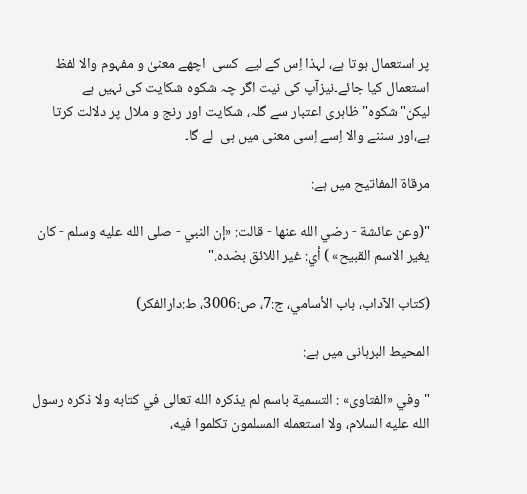پر استعمال ہوتا ہے، لہذا اِس کے لیے  کسی  اچھے معنیٰ و مفہوم والا لفظ استعمال کیا جائے۔نیزآپ کی نیت اگر چہ شکوہ شکایت کی نہیں ہے لیکن"شکوہ" ظاہری اعتبار سے گلہ، شکایت اور رنج و ملال پر دلالت کرتا ہے،اور سننے والا اِسے اِسی معنی میں ہی  لے گا۔

مرقاۃ المفاتیح میں ہے:

"(وعن عائشة - رضي الله عنها - قالت: «إن النبي - صلى الله عليه وسلم - كان يغير الاسم القبيح» ) أي: غير اللائق بضده."

(كتاب الآداب، باب الأسامي، ج:7، ص:3006، ط:دارالفكر)

المحیط البرہانی میں ہے:

"وفي «الفتاوى» : التسمية باسم لم يذكره الله تعالى في كتابه ولا ذكره رسول الله عليه السلام، ولا استعمله المسلمون تكلموا فيه،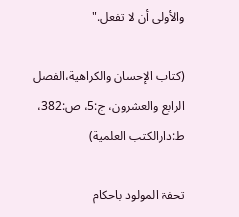والأولى أن لا تفعل."

(كتاب الإحسان والكراهية،‌‌الفصل الرابع والعشرون، ج:5، ص:382، ط:دارالكتب العلمية)

تحفۃ المولود باحکام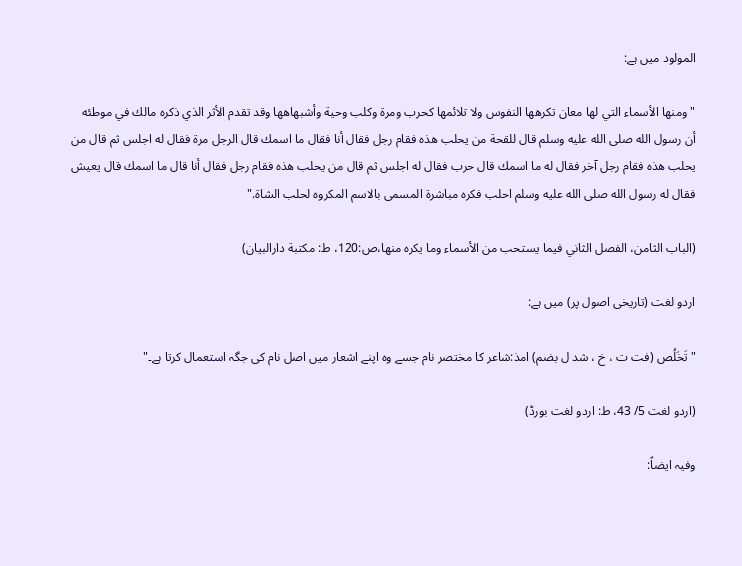المولود میں ہے:

"ومنها الأسماء التي لها معان تكرهها النفوس ولا تلائمها كحرب ومرة وكلب وحية وأشبهاهها وقد تقدم الأثر الذي ذكره مالك في موطئه أن رسول الله صلى الله عليه وسلم قال للقحة من يحلب هذه فقام رجل فقال أنا فقال ما اسمك قال الرجل مرة فقال له اجلس ثم قال من يحلب هذه فقام رجل آخر فقال له ما اسمك قال حرب فقال له اجلس ثم قال من يحلب هذه فقام رجل فقال أنا قال ما اسمك قال يعيش فقال له رسول الله صلى الله عليه وسلم احلب فكره مباشرة المسمى بالاسم المكروه لحلب الشاة."

(الباب الثامن، الفصل الثاني فيما يستحب من الأسماء وما يكره منها،ص:120، ط: مكتبة دارالبيان)

اردو لغت (تاریخی اصول پر) میں ہے:

"تَخَلُص (فت ت ، خ ، شد ل بضم) امذ:شاعر کا مختصر نام جسے وہ اپنے اشعار میں اصل نام کی جگہ استعمال کرتا ہے۔"

(اردو لغت 5/ 43، ط: اردو لغت بورڈ)

وفیہ ایضاً: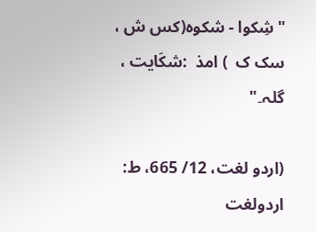"شِکوا - شکوہ(کس ش ، سک ک  ) امذ  :شکَایت ، گلہ۔"

(اردو لغت، 12/ 665، ط: اردولغت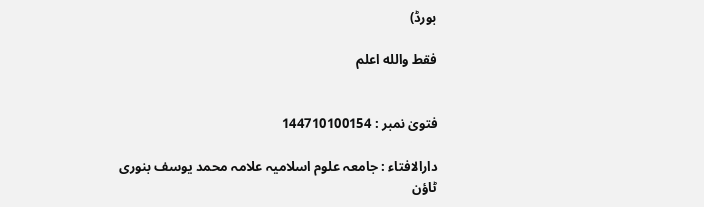بورڈ)

فقط والله اعلم


فتویٰ نمبر : 144710100154

دارالافتاء : جامعہ علوم اسلامیہ علامہ محمد یوسف بنوری ٹاؤن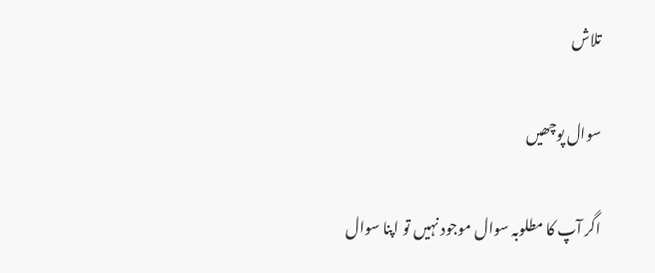تلاش

سوال پوچھیں

اگر آپ کا مطلوبہ سوال موجود نہیں تو اپنا سوال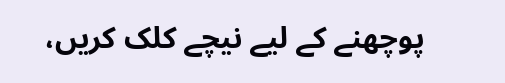پوچھنے کے لیے نیچے کلک کریں،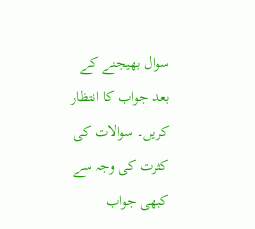سوال بھیجنے کے بعد جواب کا انتظار کریں۔ سوالات کی کثرت کی وجہ سے کبھی جواب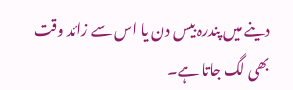دینے میں پندرہ بیس دن یا اس سے زائد وقت بھی لگ جاتا ہے۔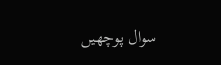سوال پوچھیں